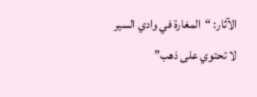الآثار: “المغارة في وادي السير لا تحتوي على ذهب”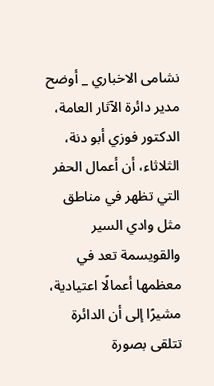نشامى الاخباري _ أوضح مدير دائرة الآثار العامة، الدكتور فوزي أبو دنة، الثلاثاء، أن أعمال الحفر التي تظهر في مناطق مثل وادي السير والقويسمة تعد في معظمها أعمالًا اعتيادية، مشيرًا إلى أن الدائرة تتلقى بصورة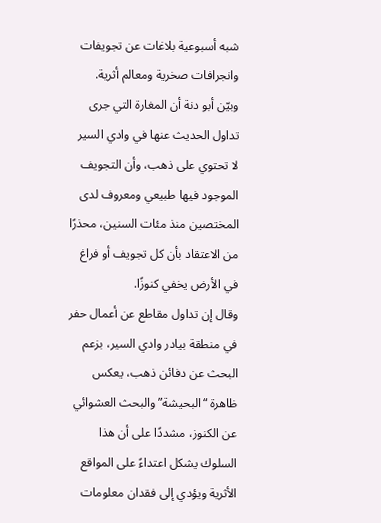شبه أسبوعية بلاغات عن تجويفات وانجرافات صخرية ومعالم أثرية.
وبيّن أبو دنة أن المغارة التي جرى تداول الحديث عنها في وادي السير لا تحتوي على ذهب، وأن التجويف الموجود فيها طبيعي ومعروف لدى المختصين منذ مئات السنين، محذرًا من الاعتقاد بأن كل تجويف أو فراغ في الأرض يخفي كنوزًا.
وقال إن تداول مقاطع عن أعمال حفر في منطقة بيادر وادي السير، بزعم البحث عن دفائن ذهب، يعكس ظاهرة “البحيشة” والبحث العشوائي عن الكنوز، مشددًا على أن هذا السلوك يشكل اعتداءً على المواقع الأثرية ويؤدي إلى فقدان معلومات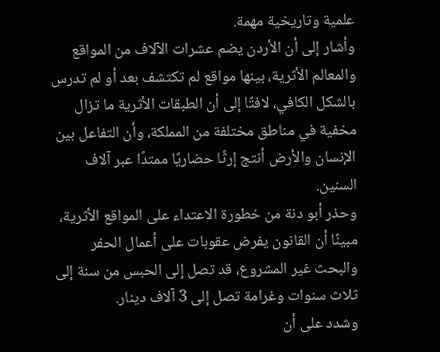علمية وتاريخية مهمة.
وأشار إلى أن الأردن يضم عشرات الآلاف من المواقع والمعالم الأثرية، بينها مواقع لم تكتشف بعد أو لم تدرس بالشكل الكافي، لافتًا إلى أن الطبقات الأثرية ما تزال مخفية في مناطق مختلفة من المملكة، وأن التفاعل بين الإنسان والأرض أنتج إرثًا حضاريًا ممتدًا عبر آلاف السنين.
وحذر أبو دنة من خطورة الاعتداء على المواقع الأثرية، مبينًا أن القانون يفرض عقوبات على أعمال الحفر والبحث غير المشروع، قد تصل إلى الحبس من سنة إلى ثلاث سنوات وغرامة تصل إلى 3 آلاف دينار.
وشدد على أن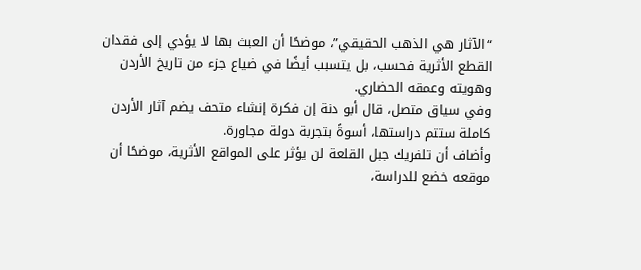“الآثار هي الذهب الحقيقي”، موضحًا أن العبث بها لا يؤدي إلى فقدان القطع الأثرية فحسب، بل يتسبب أيضًا في ضياع جزء من تاريخ الأردن وهويته وعمقه الحضاري.
وفي سياق متصل، قال أبو دنة إن فكرة إنشاء متحف يضم آثار الأردن كاملة ستتم دراستها، أسوةً بتجربة دولة مجاورة.
وأضاف أن تلفريك جبل القلعة لن يؤثر على المواقع الأثرية، موضحًا أن موقعه خضع للدراسة،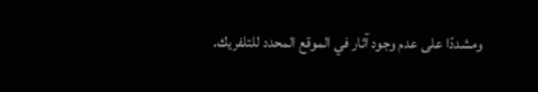ومشددًا على عدم وجود آثار في الموقع المحدد للتلفريك.